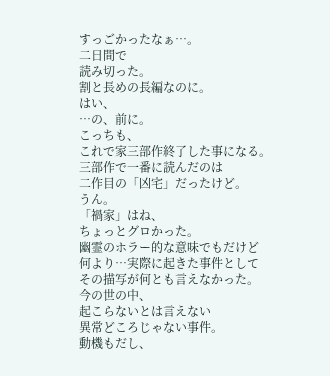すっごかったなぁ…。
二日間で
読み切った。
割と長めの長編なのに。
はい、
…の、前に。
こっちも、
これで家三部作終了した事になる。
三部作で一番に読んだのは
二作目の「凶宅」だったけど。
うん。
「禍家」はね、
ちょっとグロかった。
幽霊のホラー的な意味でもだけど
何より…実際に起きた事件として
その描写が何とも言えなかった。
今の世の中、
起こらないとは言えない
異常どころじゃない事件。
動機もだし、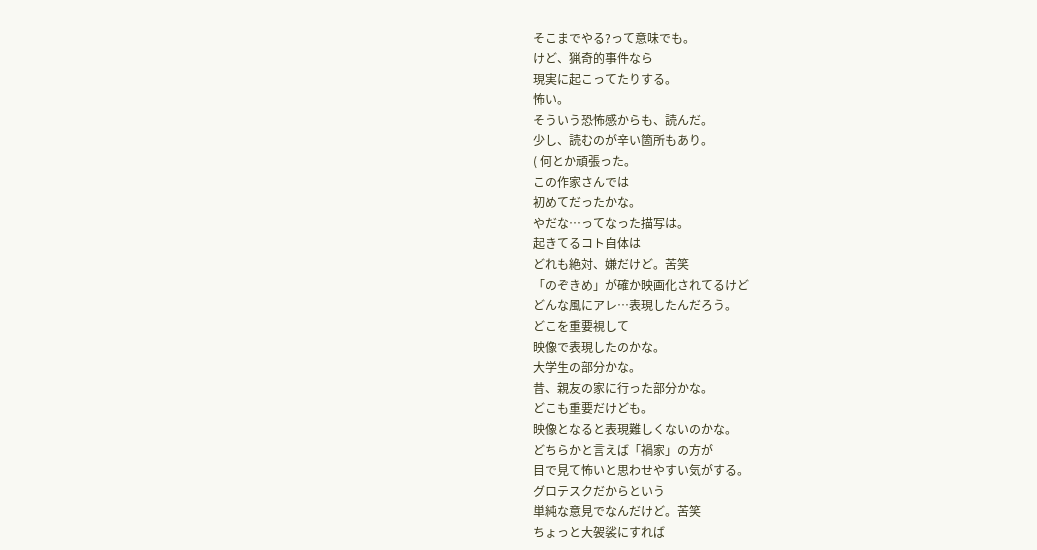そこまでやる?って意味でも。
けど、猟奇的事件なら
現実に起こってたりする。
怖い。
そういう恐怖感からも、読んだ。
少し、読むのが辛い箇所もあり。
( 何とか頑張った。
この作家さんでは
初めてだったかな。
やだな…ってなった描写は。
起きてるコト自体は
どれも絶対、嫌だけど。苦笑
「のぞきめ」が確か映画化されてるけど
どんな風にアレ…表現したんだろう。
どこを重要視して
映像で表現したのかな。
大学生の部分かな。
昔、親友の家に行った部分かな。
どこも重要だけども。
映像となると表現難しくないのかな。
どちらかと言えば「禍家」の方が
目で見て怖いと思わせやすい気がする。
グロテスクだからという
単純な意見でなんだけど。苦笑
ちょっと大袈裟にすれば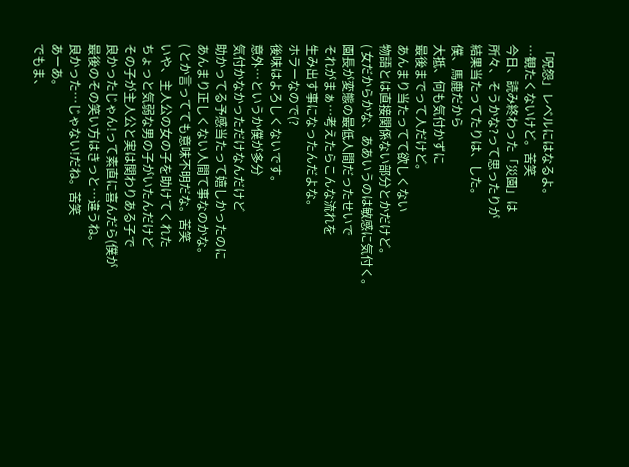「呪怨」レベルにはなるよ。
…観たくないけど。苦笑
今日、読み終わった「災園」は
所々、そうかな?って思ったりが
結果当たってたりは、した。
僕、馬鹿だから
大抵、何も気付かずに
最後までって人だけど。
あんまり当たってて欲しくない
物語とは直接関係ない部分とかだけど。
( 女だからかな、ああいうのは敏感に気付く。
園長が変態の最低人間だったせいで
それがまぁ…考えたらこんな流れを
生み出す事になったんだよな。
ホラーなので(?
後味はよろしくないです。
意外…というか僕が多分
気付かなかっただけなんだけど
助かってる予感当たって嬉しかったのに
あんまり正しくない人間て事なのかな。
( とか言ってても意味不明だな。苦笑
いや、主人公の女の子を助けてくれた
ちょっと気弱な男の子がいたんだけど
その子が主人公と実は関わりある子で
良かったじゃん!って素直に喜んだら(僕が
最後のその笑い方はきっと…違うね。
良かった…じゃない!だね。苦笑
あーあ。
でもま、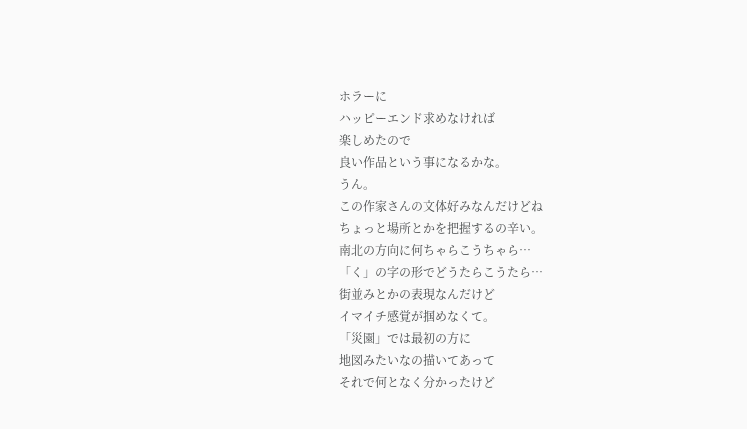ホラーに
ハッピーエンド求めなければ
楽しめたので
良い作品という事になるかな。
うん。
この作家さんの文体好みなんだけどね
ちょっと場所とかを把握するの辛い。
南北の方向に何ちゃらこうちゃら…
「く」の字の形でどうたらこうたら…
街並みとかの表現なんだけど
イマイチ感覚が掴めなくて。
「災園」では最初の方に
地図みたいなの描いてあって
それで何となく分かったけど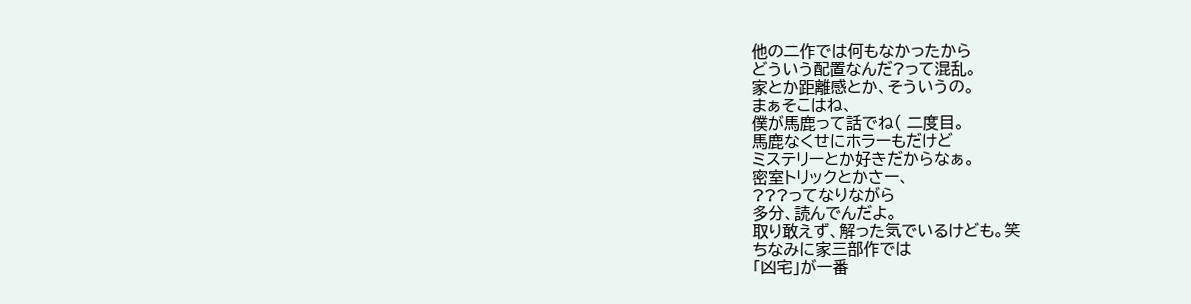他の二作では何もなかったから
どういう配置なんだ?って混乱。
家とか距離感とか、そういうの。
まぁそこはね、
僕が馬鹿って話でね( 二度目。
馬鹿なくせにホラーもだけど
ミステリーとか好きだからなぁ。
密室トリックとかさー、
???ってなりながら
多分、読んでんだよ。
取り敢えず、解った気でいるけども。笑
ちなみに家三部作では
「凶宅」が一番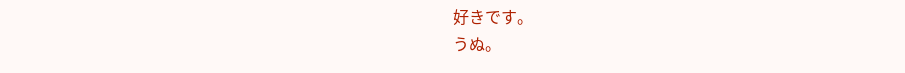好きです。
うぬ。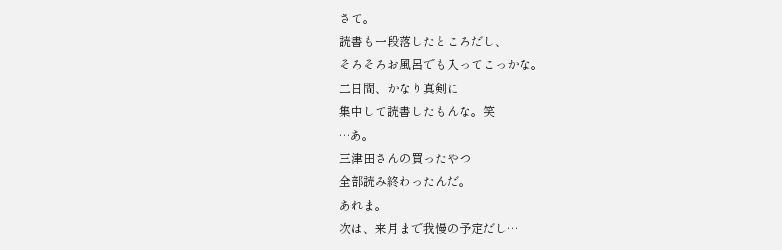さて。
読書も一段落したところだし、
そろそろお風呂でも入ってこっかな。
二日間、かなり真剣に
集中して読書したもんな。笑
…あ。
三津田さんの買ったやつ
全部読み終わったんだ。
あれま。
次は、来月まで我慢の予定だし…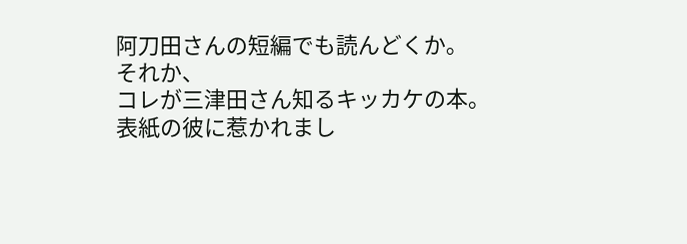阿刀田さんの短編でも読んどくか。
それか、
コレが三津田さん知るキッカケの本。
表紙の彼に惹かれまし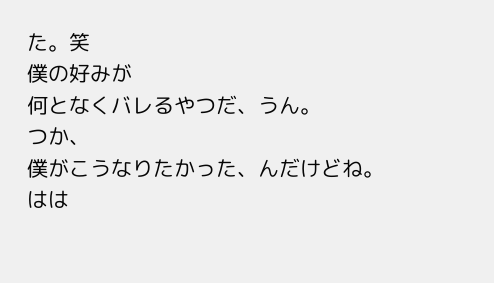た。笑
僕の好みが
何となくバレるやつだ、うん。
つか、
僕がこうなりたかった、んだけどね。
はは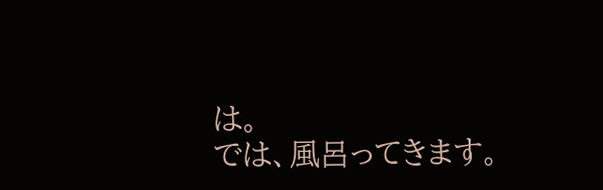は。
では、風呂ってきます。